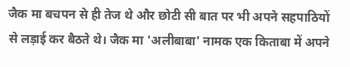जैक मा बचपन से ही तेज थे और छोटी सी बात पर भी अपने सहपाठियों से लड़ाई कर बैठते थे। जैक मा 'अलीबाबा' नामक एक किताबा में अपने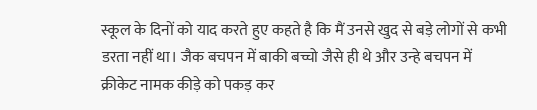स्कूल के दिनों को याद करते हुए कहते है कि मैं उनसे खुद से बड़े लोगों से कभी डरता नहीं था। जैक बचपन में बाकी बच्चो जैसे ही थे और उन्हे बचपन में क्रीकेट नामक कीड़े को पकड़ कर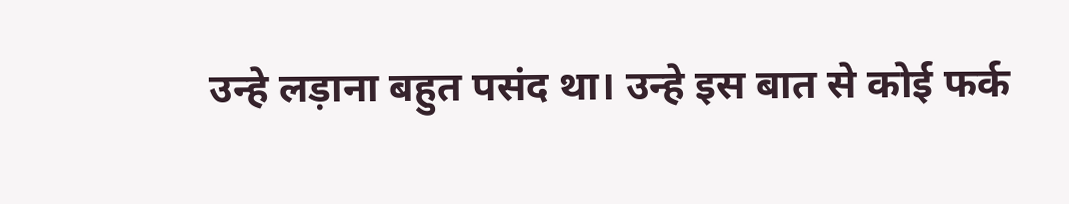उन्हे लड़ाना बहुत पसंद था। उन्हे इस बात से कोई फर्क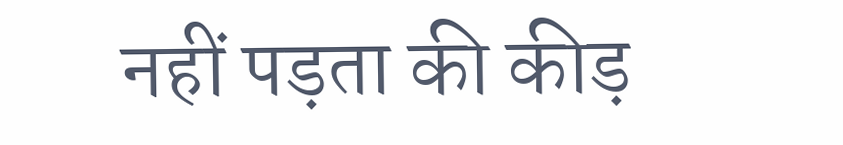नहीं पड़ता की कीड़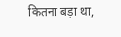कितना बड़ा था,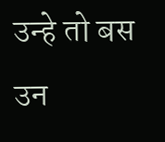उन्हे तो बस उन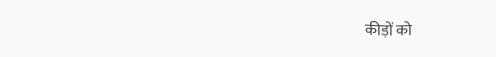कीड़ों को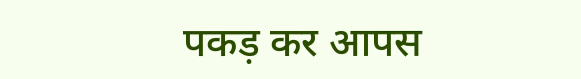पकड़ कर आपस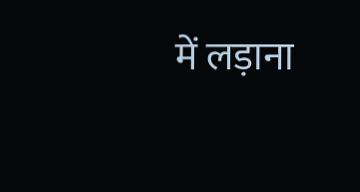में लड़ाना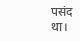पसंद था।